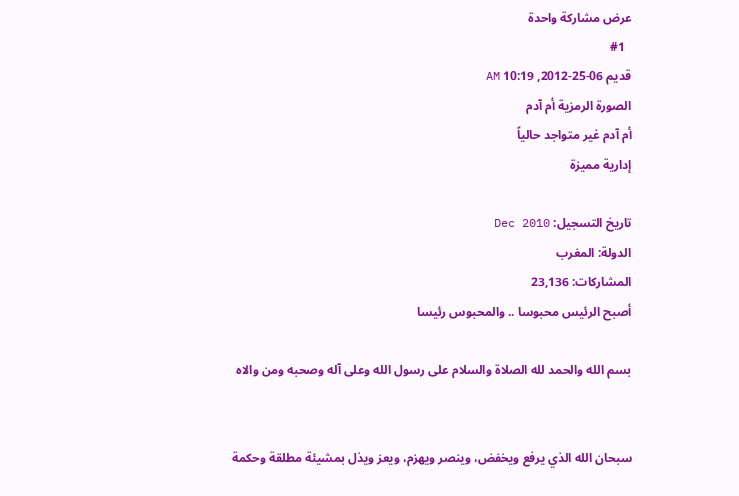عرض مشاركة واحدة
  #1
قديم 06-25-2012, 10:19 AM
الصورة الرمزية أم آدم
أم آدم غير متواجد حالياً
إدارية مميزة

تاريخ التسجيل: Dec 2010
الدولة: المغرب
المشاركات: 23,136
أصبح الرئيس محبوسا .. والمحبوس رئيسا

بسم الله والحمد لله الصلاة والسلام على رسول الله وعلى آله وصحبه ومن والاه


سبحان الله الذي يرفع ويخفض، وينصر ويهزم، ويعز ويذل بمشيئة مطلقة وحكمة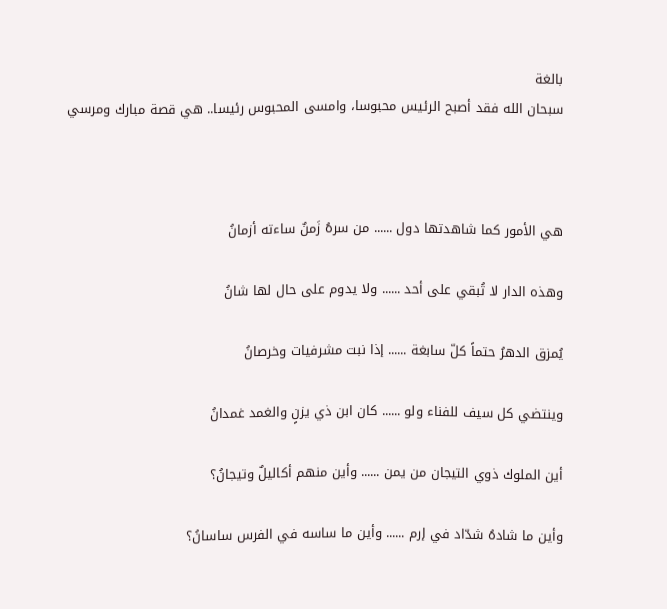بالغة
سبحان الله فقد أصبح الرئيس محبوسا، وامسى المحبوس رئيسا.. هي قصة مبارك ومرسي



هي الأمور كما شاهدتها دول ...... من سرهُ زَمنٌ ساءته أزمانُ

وهذه الدار لا تُبقي على أحد ...... ولا يدوم على حال لها شانُ

يُمزق الدهرُ حتماً كلّ سابغة ...... إذا نبت مشرفيات وخرصانُ

وينتضي كل سيف للفناء ولو ...... كان ابن ذي يزنٍ والغمد غمدانُ

أين الملوك ذوي التيجان من يمن ...... وأين منهم أكاليلٌ وتيجانُ؟

وأين ما شادهُ شدّاد في إرم ...... وأين ما ساسه في الفرس ساسانُ؟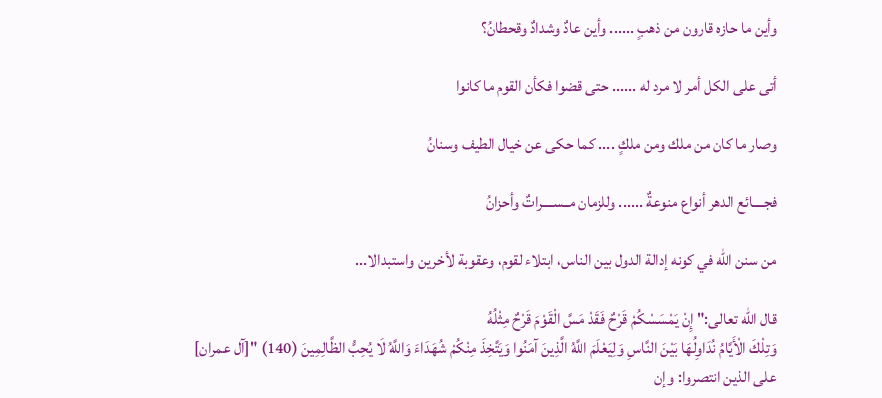وأين ما حازه قارون من ذهبٍ ...... وأين عادٌ وشدادٌ وقحطانُ؟

أتى على الكل أمر لا مرد له ...... حتى قضوا فكأن القوم ما كانوا

وصار ما كان من ملك ومن ملكٍ .... كما حكى عن خيال الطيف وسنانُ

فجــــائع الدهر أنواع منوعةٌ ...... وللزمان مــســــراتٌ وأحزانُ

من سنن الله في كونه إدالة الدول بين الناس، ابتلاء لقوم، وعقوبة لأخرين واستبدالا...

قال الله تعالى:" إِنْ يَمْسَسْكُمْ قَرْحٌ فَقَدْ مَسَّ الْقَوْمَ قَرْحٌ مِثْلُهُ
وَتِلْكَ الْأَيَّامُ نُدَاوِلُهَا بَيْنَ النَّاسِ وَلِيَعْلَمَ اللَّهُ الَّذِينَ آمَنُوا وَيَتَّخِذَ مِنْكُمْ شُهَدَاءَ وَاللَّهُ لَا يُحِبُّ الظَّالِمِينَ (140) "[آل عمران]
على الذين انتصروا: وإن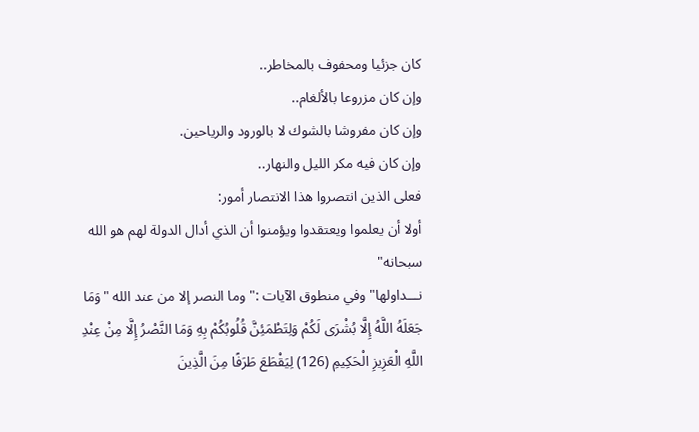كان جزئيا ومحفوف بالمخاطر..
وإن كان مزروعا بالألغام..
وإن كان مفروشا بالشوك لا بالورود والرياحين.
وإن كان فيه مكر الليل والنهار..
فعلى الذين انتصروا هذا الانتصار أمور:
أولا أن يعلموا ويعتقدوا ويؤمنوا أن الذي أدال الدولة لهم هو الله سبحانه"
نـــداولها" وفي منطوق الآيات :" وما النصر إلا من عند الله "وَمَا جَعَلَهُ اللَّهُ إِلَّا بُشْرَى لَكُمْ وَلِتَطْمَئِنَّ قُلُوبُكُمْ بِهِ وَمَا النَّصْرُ إِلَّا مِنْ عِنْدِ اللَّهِ الْعَزِيزِ الْحَكِيمِ (126) لِيَقْطَعَ طَرَفًا مِنَ الَّذِينَ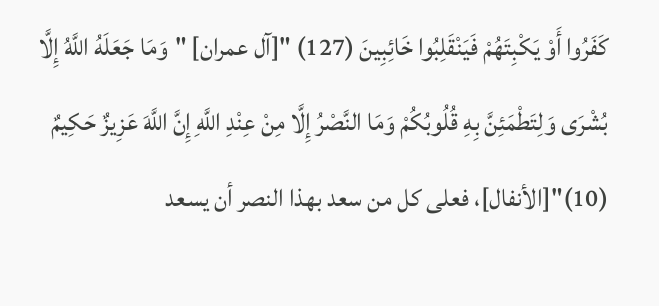كَفَرُوا أَوْ يَكْبِتَهُمْ فَيَنْقَلِبُوا خَائِبِينَ (127) "[آل عمران] "وَمَا جَعَلَهُ اللَّهُ إِلَّا بُشْرَى وَلِتَطْمَئِنَّ بِهِ قُلُوبُكُمْ وَمَا النَّصْرُ إِلَّا مِنْ عِنْدِ اللَّهِ إِنَّ اللَّهَ عَزِيزٌ حَكِيمٌ (10)"[الأنفال]، فعلى كل من سعد بهذا النصر أن يسعد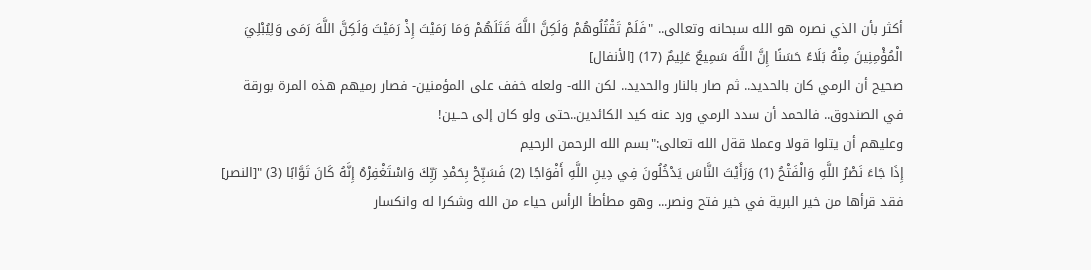أكثر بأن الذي نصره هو الله سبحانه وتعالى.. "فَلَمْ تَقْتُلُوهُمْ وَلَكِنَّ اللَّهَ قَتَلَهُمْ وَمَا رَمَيْتَ إِذْ رَمَيْتَ وَلَكِنَّ اللَّهَ رَمَى وَلِيُبْلِيَ الْمُؤْمِنِينَ مِنْهُ بَلَاءً حَسَنًا إِنَّ اللَّهَ سَمِيعٌ عَلِيمٌ (17) [الأنفال]
صحيح أن الرمي كان بالحديد.. ثم صار بالنار والحديد.. لكن الله- ولعله خفف على المؤمنين- فصار رميهم هذه المرة بورقة في الصندوق.. فالحمد أن سدد الرمي ورد عنه كيد الكائدين..حتى ولو كان إلى حــين!
وعليهم أن يتلوا قولا وعملا قةل الله تعالى:"بسم الله الرحمن الرحيم
إِذَا جَاءَ نَصْرُ اللَّهِ وَالْفَتْحُ (1) وَرَأَيْتَ النَّاسَ يَدْخُلُونَ فِي دِينِ اللَّهِ أَفْوَاجًا (2) فَسَبِّحْ بِحَمْدِ رَبِّكَ وَاسْتَغْفِرْهُ إِنَّهُ كَانَ تَوَّابًا (3) "[النصر]
فقد قرأها من خير البرية في خير فتح ونصر... وهو مطأطأ الرأس حياء من الله وشكرا له وانكسار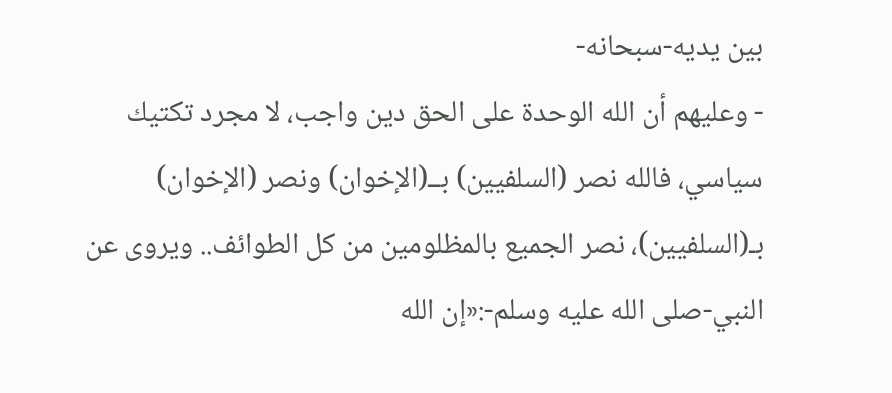بين يديه-سبحانه-
- وعليهم أن الله الوحدة على الحق دين واجب، لا مجرد تكتيك سياسي، فالله نصر (السلفيين) بــ(الإخوان) ونصر (الإخوان) بـ(السلفيين)، نصر الجميع بالمظلومين من كل الطوائف.. ويروى عن النبي-صلى الله عليه وسلم-:«إن الله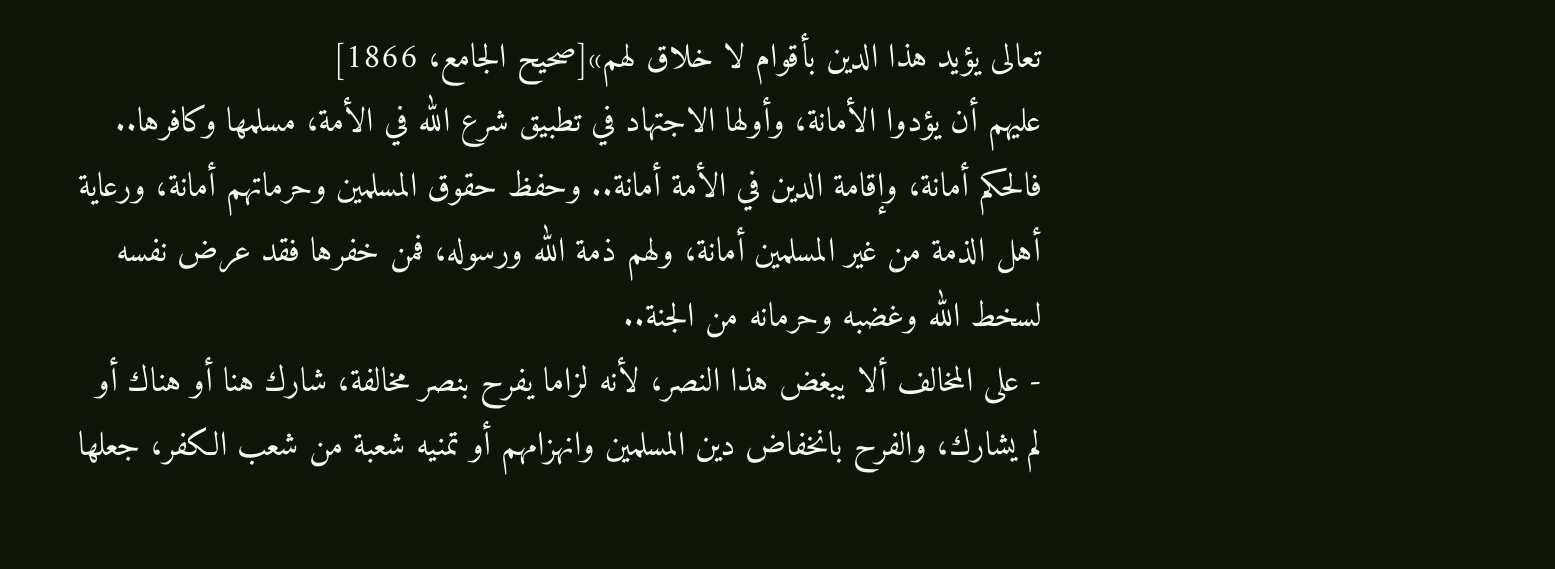تعالى يؤيد هذا الدين بأقوام لا خلاق لهم»[صحيح الجامع، 1866]
عليهم أن يؤدوا الأمانة، وأولها الاجتهاد في تطبيق شرع الله في الأمة، مسلمها وكافرها.. فالحكم أمانة، وإقامة الدين في الأمة أمانة.. وحفظ حقوق المسلمين وحرماتهم أمانة، ورعاية أهل الذمة من غير المسلمين أمانة، ولهم ذمة الله ورسوله، فمن خفرها فقد عرض نفسه لسخط الله وغضبه وحرمانه من الجنة..
- على المخالف ألا يبغض هذا النصر، لأنه لزاما يفرح بنصر مخالفة، شارك هنا أو هناك أو لم يشارك، والفرح بانخفاض دين المسلمين وانهزامهم أو تمنيه شعبة من شعب الكفر، جعلها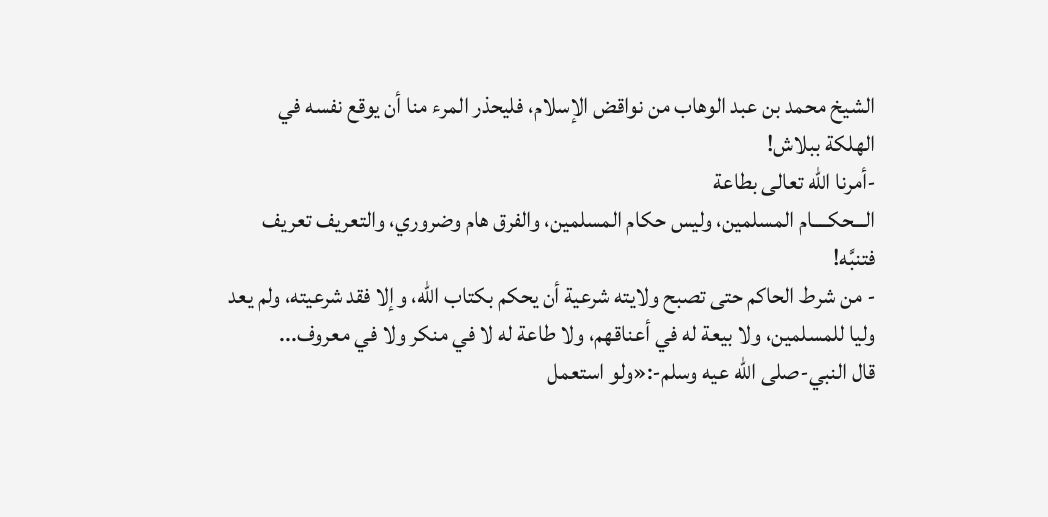الشيخ محمد بن عبد الوهاب من نواقض الإسلام، فليحذر المرء منا أن يوقع نفسه في الهلكة ببلاش!
-أمرنا الله تعالى بطاعة
الـــحكــــام المسلمين، وليس حكام المسلمين، والفرق هام وضروري، والتعريف تعريف فتنبَّه!
- من شرط الحاكم حتى تصبح ولايته شرعية أن يحكم بكتاب الله، وإلا فقد شرعيته، ولم يعد وليا للمسلمين، ولا بيعة له في أعناقهم، ولا طاعة له لا في منكر ولا في معروف...
قال النبي-صلى الله عيه وسلم-:«ولو استعمل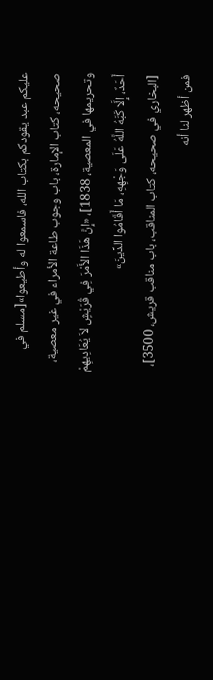عليكم عبد يقودكم بكتاب الله، فاسمعوا له وأطيعوا»[مسلم في صحيحه، كتاب الإمارة، باب وجوب طاعة الأمراء في غير معصية، وتحريمها في المعصية، 1838]، «إِنَّ هَذَا الأَمْرَ فِي قُرَيْشٍ لاَ يُعَادِيهِمْ أَحَدٌ، إِلَّا كَبَّهُ اللَّهُ عَلَى وَجْهِهِ، مَا أَقَامُوا الدِّينَ»
[البخاري في صحيحه، كتاب المناقب، باب مناقب قريش، 3500]، فمن أظهر لنا أنه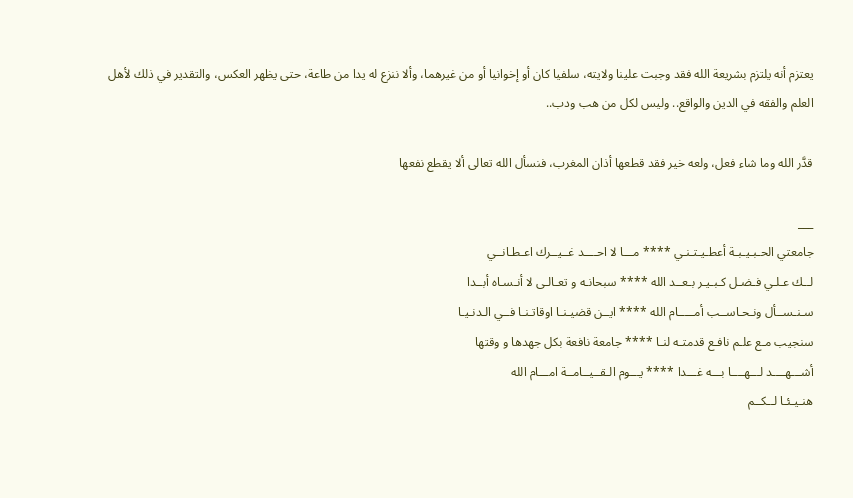يعتزم أنه يلتزم بشريعة الله فقد وجبت علينا ولايته، سلفيا كان أو إخوانيا أو من غيرهما، وألا ننزع له يدا من طاعة، حتى يظهر العكس، والتقدير في ذلك لأهل العلم والفقه في الدين والواقع.. وليس لكل من هب ودب..

قدَّر الله وما شاء فعل، ولعه خير فقد قطعها أذان المغرب، فنسأل الله تعالى ألا يقطع نفعها

___
جامعتي الحـبـيـبـة أعطـيـتـنـي **** مـــا لا احــــد غــيــرك اعـطـانــي
لــك عـلـي فـضـل كـبـيـر بـعــد الله **** سبحانـه و تعـالـى لا أنـسـاه أبــدا
سـنـســأل ونـحـاســب أمـــــام الله **** ايــن قضيـنـا اوقاتـنـا فــي الـدنـيـا
سنجيب مـع علـم نافـع قدمتـه لنـا **** جامعة نافعة بكل جهدها و وقتها
أشـــهــــد لـــهــــا بـــه غـــدا **** يـــوم الـقــيــامــة امـــام الله
هنـيـئـا لــكــم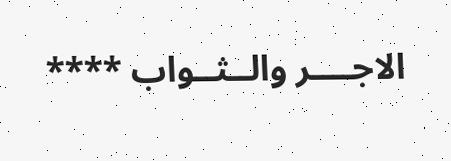الاجــــر والــثــواب ****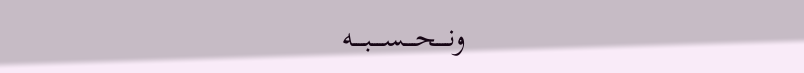ونــــحــــســــبــــه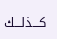كـــذلـــك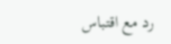رد مع اقتباس